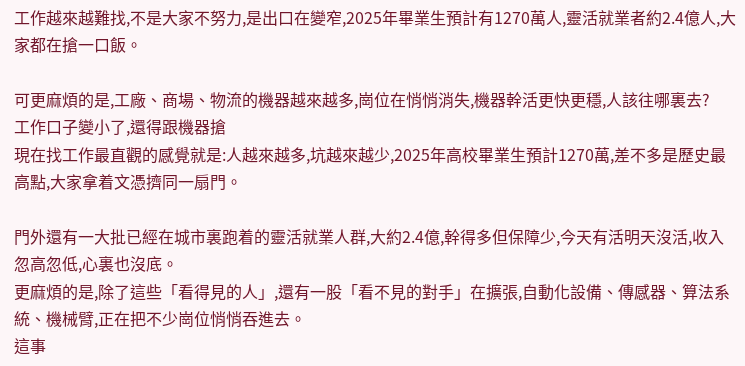工作越來越難找,不是大家不努力,是出口在變窄,2025年畢業生預計有1270萬人,靈活就業者約2.4億人,大家都在搶一口飯。

可更麻煩的是,工廠、商場、物流的機器越來越多,崗位在悄悄消失,機器幹活更快更穩,人該往哪裏去?
工作口子變小了,還得跟機器搶
現在找工作最直觀的感覺就是:人越來越多,坑越來越少,2025年高校畢業生預計1270萬,差不多是歷史最高點,大家拿着文憑擠同一扇門。

門外還有一大批已經在城市裏跑着的靈活就業人群,大約2.4億,幹得多但保障少,今天有活明天沒活,收入忽高忽低,心裏也沒底。
更麻煩的是,除了這些「看得見的人」,還有一股「看不見的對手」在擴張,自動化設備、傳感器、算法系統、機械臂,正在把不少崗位悄悄吞進去。
這事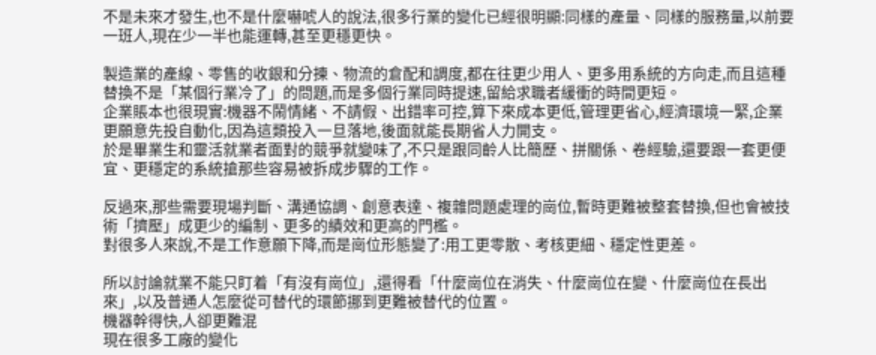不是未來才發生,也不是什麼嚇唬人的說法,很多行業的變化已經很明顯:同樣的產量、同樣的服務量,以前要一班人,現在少一半也能運轉,甚至更穩更快。

製造業的產線、零售的收銀和分揀、物流的倉配和調度,都在往更少用人、更多用系統的方向走,而且這種替換不是「某個行業冷了」的問題,而是多個行業同時提速,留給求職者緩衝的時間更短。
企業賬本也很現實:機器不鬧情緒、不請假、出錯率可控,算下來成本更低,管理更省心,經濟環境一緊,企業更願意先投自動化,因為這類投入一旦落地,後面就能長期省人力開支。
於是畢業生和靈活就業者面對的競爭就變味了,不只是跟同齡人比簡歷、拼關係、卷經驗,還要跟一套更便宜、更穩定的系統搶那些容易被拆成步驟的工作。

反過來,那些需要現場判斷、溝通協調、創意表達、複雜問題處理的崗位,暫時更難被整套替換,但也會被技術「擠壓」成更少的編制、更多的績效和更高的門檻。
對很多人來說,不是工作意願下降,而是崗位形態變了:用工更零散、考核更細、穩定性更差。

所以討論就業不能只盯着「有沒有崗位」,還得看「什麼崗位在消失、什麼崗位在變、什麼崗位在長出來」,以及普通人怎麼從可替代的環節挪到更難被替代的位置。
機器幹得快,人卻更難混
現在很多工廠的變化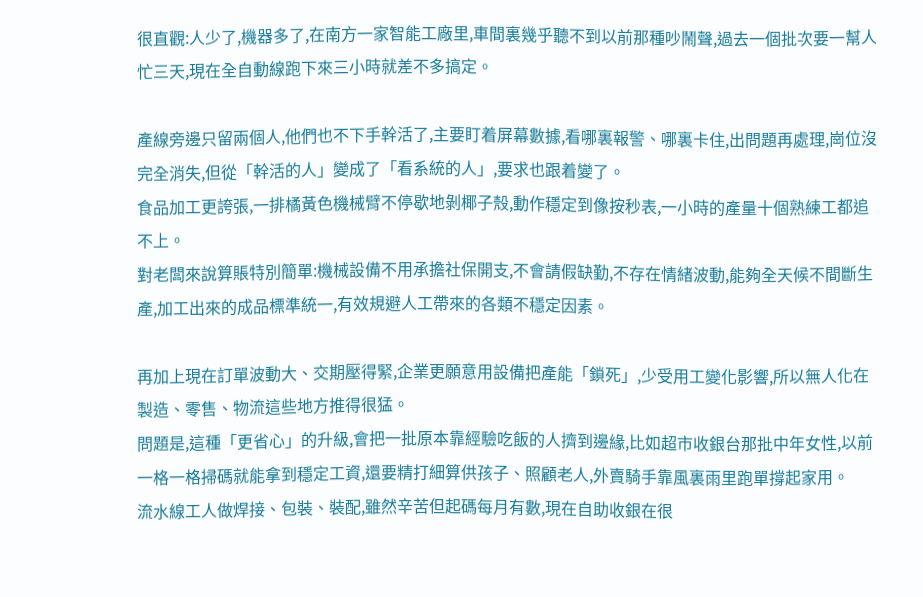很直觀:人少了,機器多了,在南方一家智能工廠里,車間裏幾乎聽不到以前那種吵鬧聲,過去一個批次要一幫人忙三天,現在全自動線跑下來三小時就差不多搞定。

產線旁邊只留兩個人,他們也不下手幹活了,主要盯着屏幕數據,看哪裏報警、哪裏卡住,出問題再處理,崗位沒完全消失,但從「幹活的人」變成了「看系統的人」,要求也跟着變了。
食品加工更誇張,一排橘黃色機械臂不停歇地剝椰子殼,動作穩定到像按秒表,一小時的產量十個熟練工都追不上。
對老闆來說算賬特別簡單:機械設備不用承擔社保開支,不會請假缺勤,不存在情緒波動,能夠全天候不間斷生產,加工出來的成品標準統一,有效規避人工帶來的各類不穩定因素。

再加上現在訂單波動大、交期壓得緊,企業更願意用設備把產能「鎖死」,少受用工變化影響,所以無人化在製造、零售、物流這些地方推得很猛。
問題是,這種「更省心」的升級,會把一批原本靠經驗吃飯的人擠到邊緣,比如超市收銀台那批中年女性,以前一格一格掃碼就能拿到穩定工資,還要精打細算供孩子、照顧老人,外賣騎手靠風裏雨里跑單撐起家用。
流水線工人做焊接、包裝、裝配,雖然辛苦但起碼每月有數,現在自助收銀在很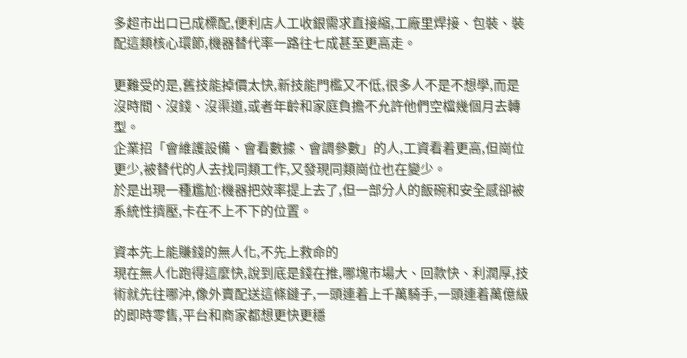多超市出口已成標配,便利店人工收銀需求直接縮,工廠里焊接、包裝、裝配這類核心環節,機器替代率一路往七成甚至更高走。

更難受的是,舊技能掉價太快,新技能門檻又不低,很多人不是不想學,而是沒時間、沒錢、沒渠道,或者年齡和家庭負擔不允許他們空檔幾個月去轉型。
企業招「會維護設備、會看數據、會調參數」的人,工資看着更高,但崗位更少,被替代的人去找同類工作,又發現同類崗位也在變少。
於是出現一種尷尬:機器把效率提上去了,但一部分人的飯碗和安全感卻被系統性擠壓,卡在不上不下的位置。

資本先上能賺錢的無人化,不先上救命的
現在無人化跑得這麼快,說到底是錢在推,哪塊市場大、回款快、利潤厚,技術就先往哪沖,像外賣配送這條鏈子,一頭連着上千萬騎手,一頭連着萬億級的即時零售,平台和商家都想更快更穩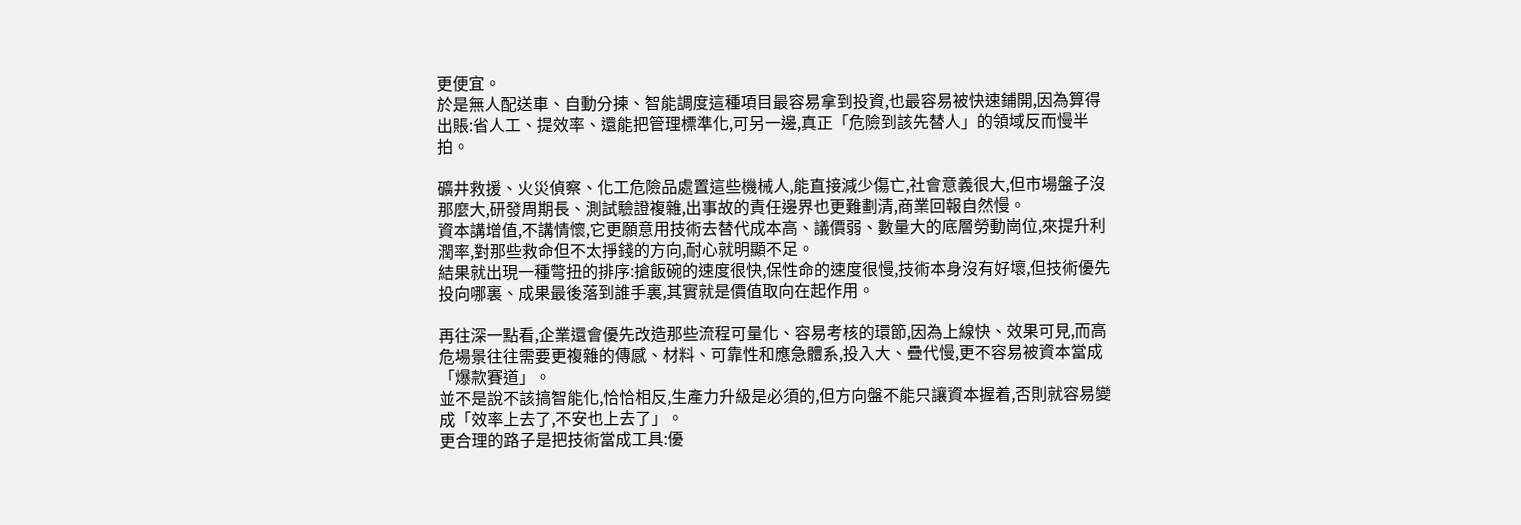更便宜。
於是無人配送車、自動分揀、智能調度這種項目最容易拿到投資,也最容易被快速鋪開,因為算得出賬:省人工、提效率、還能把管理標準化,可另一邊,真正「危險到該先替人」的領域反而慢半拍。

礦井救援、火災偵察、化工危險品處置這些機械人,能直接減少傷亡,社會意義很大,但市場盤子沒那麼大,研發周期長、測試驗證複雜,出事故的責任邊界也更難劃清,商業回報自然慢。
資本講增值,不講情懷,它更願意用技術去替代成本高、議價弱、數量大的底層勞動崗位,來提升利潤率,對那些救命但不太掙錢的方向,耐心就明顯不足。
結果就出現一種彆扭的排序:搶飯碗的速度很快,保性命的速度很慢,技術本身沒有好壞,但技術優先投向哪裏、成果最後落到誰手裏,其實就是價值取向在起作用。

再往深一點看,企業還會優先改造那些流程可量化、容易考核的環節,因為上線快、效果可見,而高危場景往往需要更複雜的傳感、材料、可靠性和應急體系,投入大、疊代慢,更不容易被資本當成「爆款賽道」。
並不是說不該搞智能化,恰恰相反,生產力升級是必須的,但方向盤不能只讓資本握着,否則就容易變成「效率上去了,不安也上去了」。
更合理的路子是把技術當成工具:優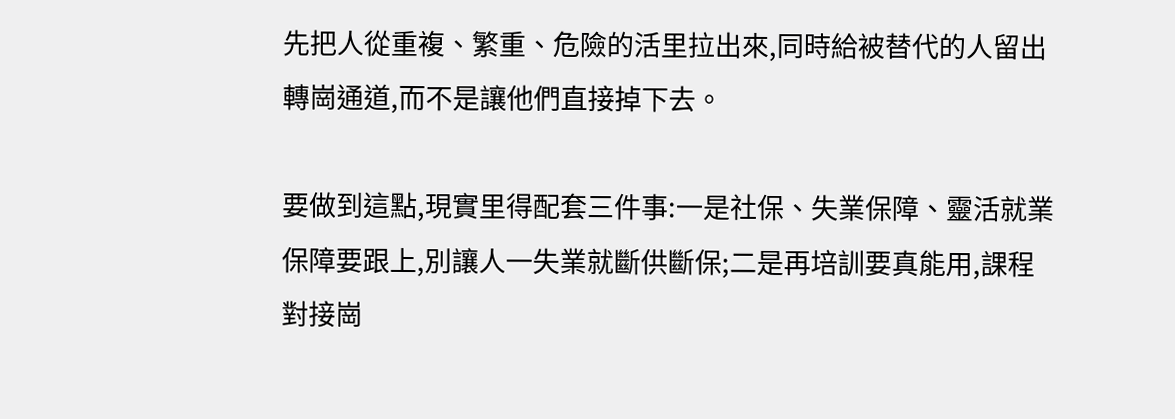先把人從重複、繁重、危險的活里拉出來,同時給被替代的人留出轉崗通道,而不是讓他們直接掉下去。

要做到這點,現實里得配套三件事:一是社保、失業保障、靈活就業保障要跟上,別讓人一失業就斷供斷保;二是再培訓要真能用,課程對接崗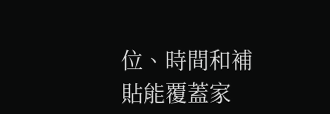位、時間和補貼能覆蓋家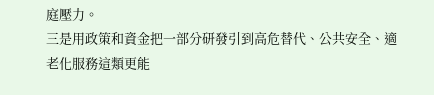庭壓力。
三是用政策和資金把一部分研發引到高危替代、公共安全、適老化服務這類更能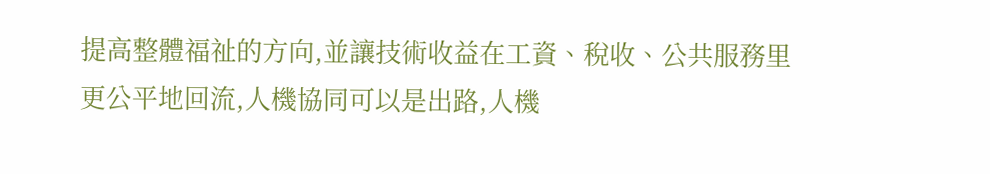提高整體福祉的方向,並讓技術收益在工資、稅收、公共服務里更公平地回流,人機協同可以是出路,人機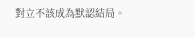對立不該成為默認結局。